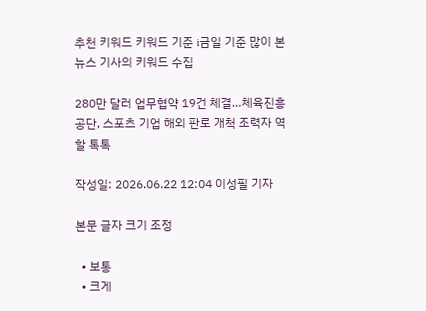추천 키워드 키워드 기준 i금일 기준 많이 본
뉴스 기사의 키워드 수집

280만 달러 업무협약 19건 체결…체육진흥공단, 스포츠 기업 해외 판로 개척 조력자 역할 톡톡

작성일: 2026.06.22 12:04 이성필 기자

본문 글자 크기 조정

  • 보통
  • 크게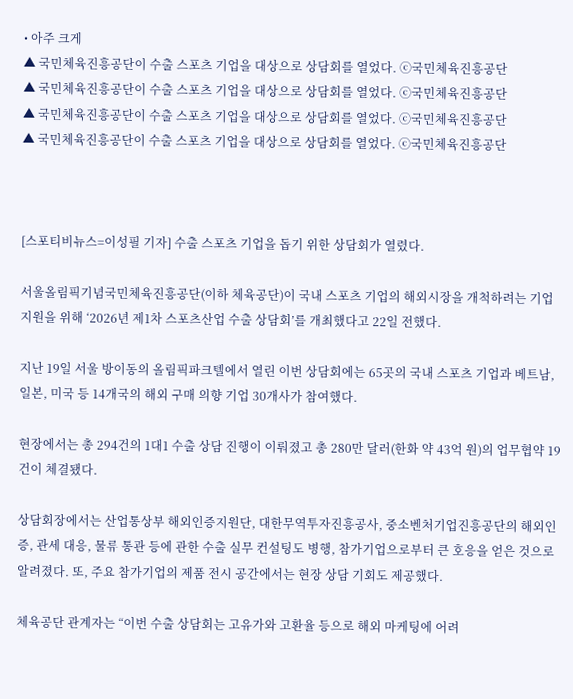• 아주 크게
▲ 국민체육진흥공단이 수출 스포츠 기업을 대상으로 상담회를 열었다. ⓒ국민체육진흥공단
▲ 국민체육진흥공단이 수출 스포츠 기업을 대상으로 상담회를 열었다. ⓒ국민체육진흥공단
▲ 국민체육진흥공단이 수출 스포츠 기업을 대상으로 상담회를 열었다. ⓒ국민체육진흥공단
▲ 국민체육진흥공단이 수출 스포츠 기업을 대상으로 상담회를 열었다. ⓒ국민체육진흥공단



[스포티비뉴스=이성필 기자] 수출 스포츠 기업을 돕기 위한 상담회가 열렸다.

서울올림픽기념국민체육진흥공단(이하 체육공단)이 국내 스포츠 기업의 해외시장을 개척하려는 기업 지원을 위해 ‘2026년 제1차 스포츠산업 수출 상담회’를 개최했다고 22일 전했다.

지난 19일 서울 방이동의 올림픽파크텔에서 열린 이번 상담회에는 65곳의 국내 스포츠 기업과 베트남, 일본, 미국 등 14개국의 해외 구매 의향 기업 30개사가 참여했다.

현장에서는 총 294건의 1대1 수출 상담 진행이 이뤄졌고 총 280만 달러(한화 약 43억 원)의 업무협약 19건이 체결됐다.

상담회장에서는 산업통상부 해외인증지원단, 대한무역투자진흥공사, 중소벤처기업진흥공단의 해외인증, 관세 대응, 물류 통관 등에 관한 수출 실무 컨설팅도 병행, 참가기업으로부터 큰 호응을 얻은 것으로 알려졌다. 또, 주요 참가기업의 제품 전시 공간에서는 현장 상담 기회도 제공했다.

체육공단 관계자는 “이번 수출 상담회는 고유가와 고환율 등으로 해외 마케팅에 어려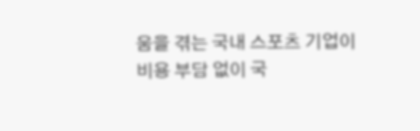움을 겪는 국내 스포츠 기업이 비용 부담 없이 국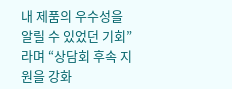내 제품의 우수성을 알릴 수 있었던 기회”라며 “상담회 후속 지원을 강화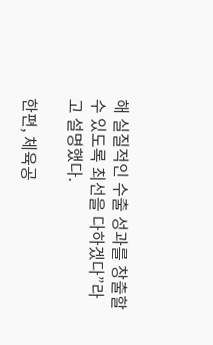해 실질적인 수출 성과를 창출할 수 있도록 최선을 다하겠다”라고 설명했다.

한편, 체육공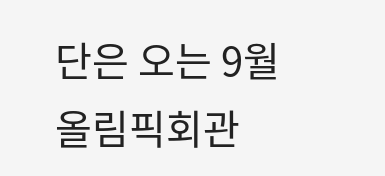단은 오는 9월 올림픽회관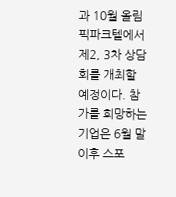과 10월 올림픽파크텔에서 제2, 3차 상담회를 개최할 예정이다. 참가를 희망하는 기업은 6월 말 이후 스포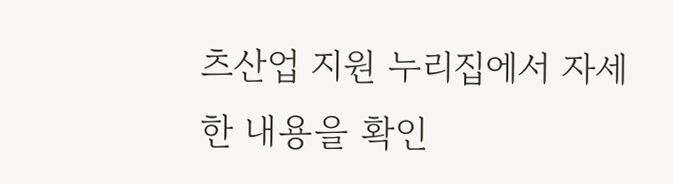츠산업 지원 누리집에서 자세한 내용을 확인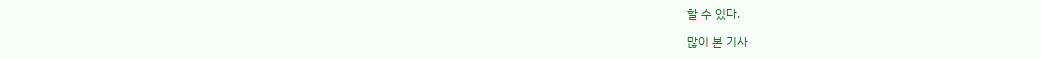할 수 있다.

많이 본 기사